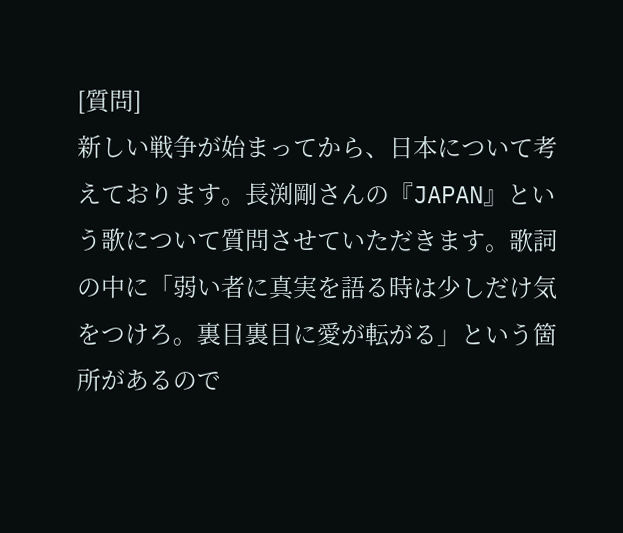[質問]
新しい戦争が始まってから、日本について考えております。長渕剛さんの『JAPAN』という歌について質問させていただきます。歌詞の中に「弱い者に真実を語る時は少しだけ気をつけろ。裏目裏目に愛が転がる」という箇所があるので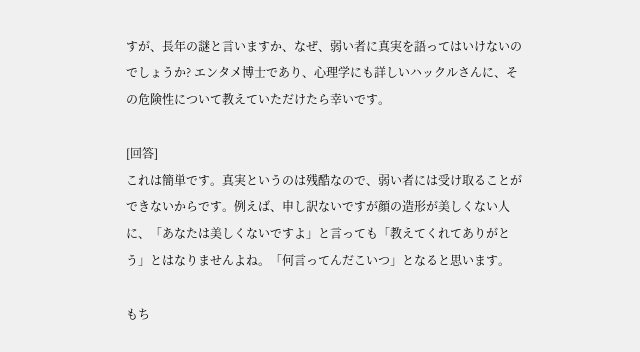すが、長年の謎と言いますか、なぜ、弱い者に真実を語ってはいけないのでしょうか? エンタメ博士であり、心理学にも詳しいハックルさんに、その危険性について教えていただけたら幸いです。

[回答]
これは簡単です。真実というのは残酷なので、弱い者には受け取ることができないからです。例えば、申し訳ないですが顔の造形が美しくない人に、「あなたは美しくないですよ」と言っても「教えてくれてありがとう」とはなりませんよね。「何言ってんだこいつ」となると思います。

もち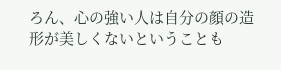ろん、心の強い人は自分の顔の造形が美しくないということも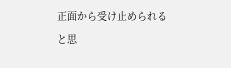正面から受け止められると思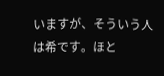いますが、そういう人は希です。ほと